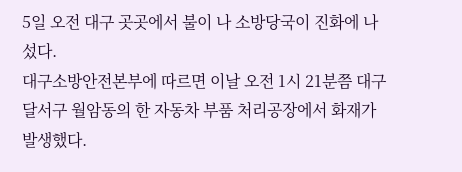5일 오전 대구 곳곳에서 불이 나 소방당국이 진화에 나섰다.
대구소방안전본부에 따르면 이날 오전 1시 21분쯤 대구 달서구 월암동의 한 자동차 부품 처리공장에서 화재가 발생했다.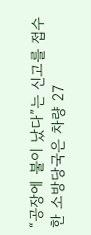“공장에 불이 났다”는 신고를 접수한 소방당국은 차량 27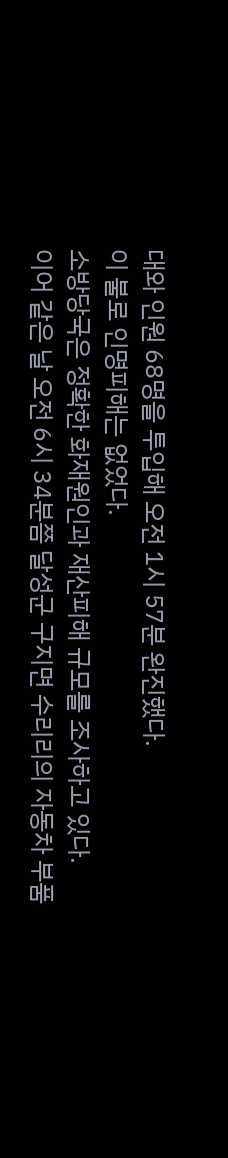대와 인원 68명을 투입해 오전 1시 57분 완진했다.
이 불로 인명피해는 없었다.
소방당국은 정확한 화재원인과 재산피해 규모를 조사하고 있다.
이어 같은 날 오전 6시 34분쯤 달성군 구지면 수리리의 자동차 부품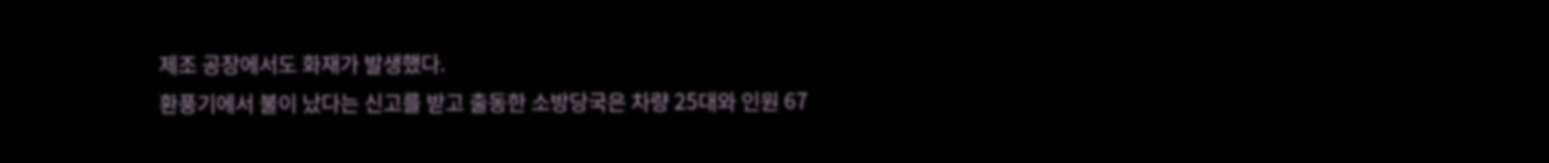제조 공장에서도 화재가 발생했다.
환풍기에서 불이 났다는 신고를 받고 출동한 소방당국은 차량 25대와 인원 67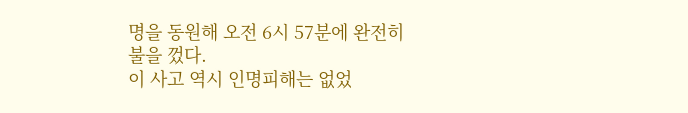명을 동원해 오전 6시 57분에 완전히 불을 껐다.
이 사고 역시 인명피해는 없었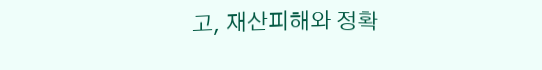고, 재산피해와 정확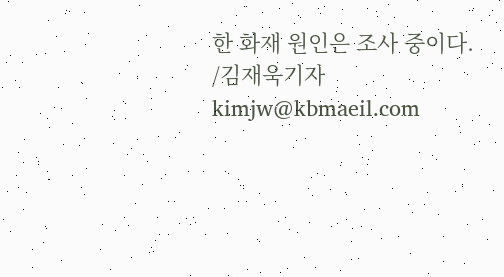한 화재 원인은 조사 중이다.
/김재욱기자 kimjw@kbmaeil.com